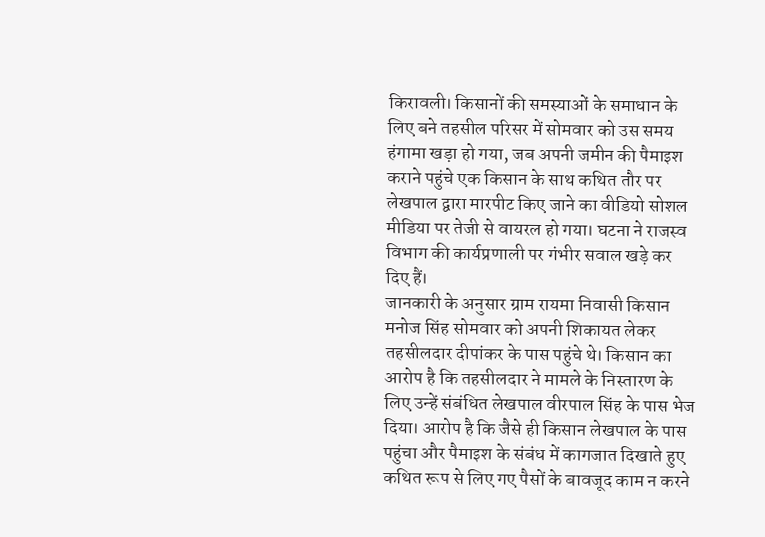किरावली। किसानों की समस्याओं के समाधान के लिए बने तहसील परिसर में सोमवार को उस समय हंगामा खड़ा हो गया, जब अपनी जमीन की पैमाइश कराने पहुंचे एक किसान के साथ कथित तौर पर लेखपाल द्वारा मारपीट किए जाने का वीडियो सोशल मीडिया पर तेजी से वायरल हो गया। घटना ने राजस्व विभाग की कार्यप्रणाली पर गंभीर सवाल खड़े कर दिए हैं।
जानकारी के अनुसार ग्राम रायमा निवासी किसान मनोज सिंह सोमवार को अपनी शिकायत लेकर तहसीलदार दीपांकर के पास पहुंचे थे। किसान का आरोप है कि तहसीलदार ने मामले के निस्तारण के लिए उन्हें संबंधित लेखपाल वीरपाल सिंह के पास भेज दिया। आरोप है कि जैसे ही किसान लेखपाल के पास पहुंचा और पैमाइश के संबंध में कागजात दिखाते हुए कथित रूप से लिए गए पैसों के बावजूद काम न करने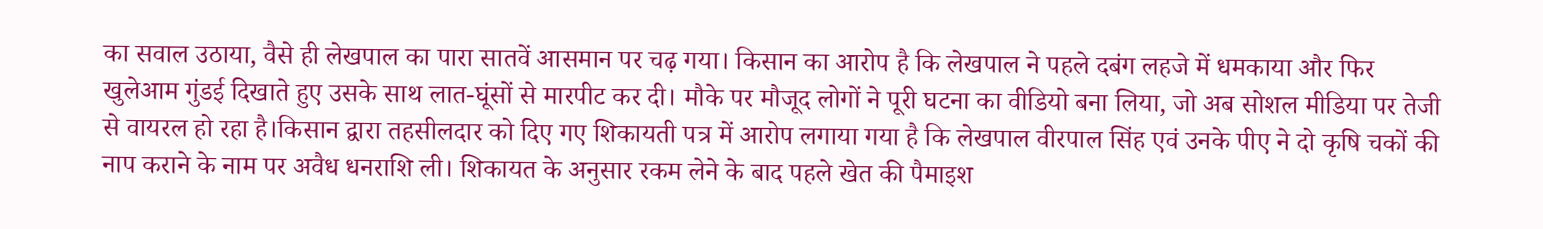का सवाल उठाया, वैसे ही लेखपाल का पारा सातवें आसमान पर चढ़ गया। किसान का आरोप है कि लेखपाल ने पहले दबंग लहजे में धमकाया और फिर खुलेआम गुंडई दिखाते हुए उसके साथ लात-घूंसों से मारपीट कर दी। मौके पर मौजूद लोगों ने पूरी घटना का वीडियो बना लिया, जो अब सोशल मीडिया पर तेजी से वायरल हो रहा है।किसान द्वारा तहसीलदार को दिए गए शिकायती पत्र में आरोप लगाया गया है कि लेखपाल वीरपाल सिंह एवं उनके पीए ने दो कृषि चकों की नाप कराने के नाम पर अवैध धनराशि ली। शिकायत के अनुसार रकम लेने के बाद पहले खेत की पैमाइश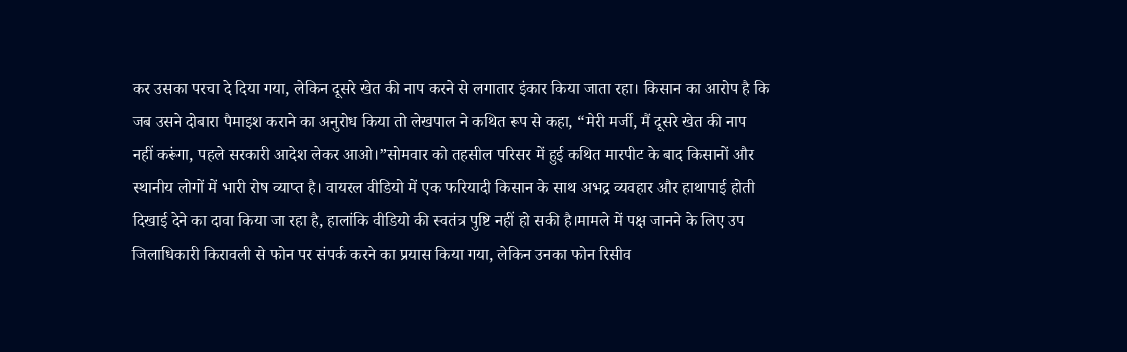कर उसका परचा दे दिया गया, लेकिन दूसरे खेत की नाप करने से लगातार इंकार किया जाता रहा। किसान का आरोप है कि जब उसने दोबारा पैमाइश कराने का अनुरोध किया तो लेखपाल ने कथित रूप से कहा, “मेरी मर्जी, मैं दूसरे खेत की नाप नहीं करूंगा, पहले सरकारी आदेश लेकर आओ।”सोमवार को तहसील परिसर में हुई कथित मारपीट के बाद किसानों और स्थानीय लोगों में भारी रोष व्याप्त है। वायरल वीडियो में एक फरियादी किसान के साथ अभद्र व्यवहार और हाथापाई होती दिखाई देने का दावा किया जा रहा है, हालांकि वीडियो की स्वतंत्र पुष्टि नहीं हो सकी है।मामले में पक्ष जानने के लिए उप जिलाधिकारी किरावली से फोन पर संपर्क करने का प्रयास किया गया, लेकिन उनका फोन रिसीव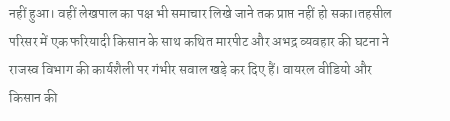नहीं हुआ। वहीं लेखपाल का पक्ष भी समाचार लिखे जाने तक प्राप्त नहीं हो सका।तहसील परिसर में एक फरियादी किसान के साथ कथित मारपीट और अभद्र व्यवहार की घटना ने राजस्व विभाग की कार्यशैली पर गंभीर सवाल खड़े कर दिए हैं। वायरल वीडियो और किसान की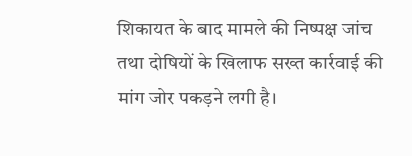शिकायत के बाद मामले की निष्पक्ष जांच तथा दोषियों के खिलाफ सख्त कार्रवाई की मांग जोर पकड़ने लगी है।